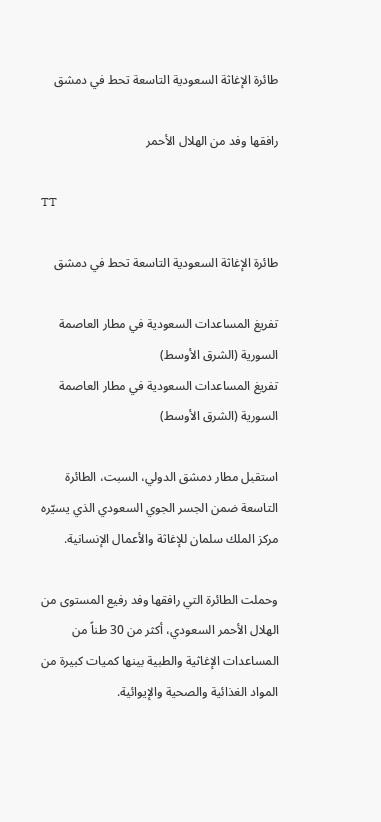طائرة الإغاثة السعودية التاسعة تحط في دمشق

رافقها وفد من الهلال الأحمر

TT

طائرة الإغاثة السعودية التاسعة تحط في دمشق

تفريغ المساعدات السعودية في مطار العاصمة السورية (الشرق الأوسط)
تفريغ المساعدات السعودية في مطار العاصمة السورية (الشرق الأوسط)

استقبل مطار دمشق الدولي، السبت، الطائرة التاسعة ضمن الجسر الجوي السعودي الذي يسيّره مركز الملك سلمان للإغاثة والأعمال الإنسانية.

وحملت الطائرة التي رافقها وفد رفيع المستوى من الهلال الأحمر السعودي، أكثر من 30 طناً من المساعدات الإغاثية والطبية بينها كميات كبيرة من المواد الغذائية والصحية والإيوائية.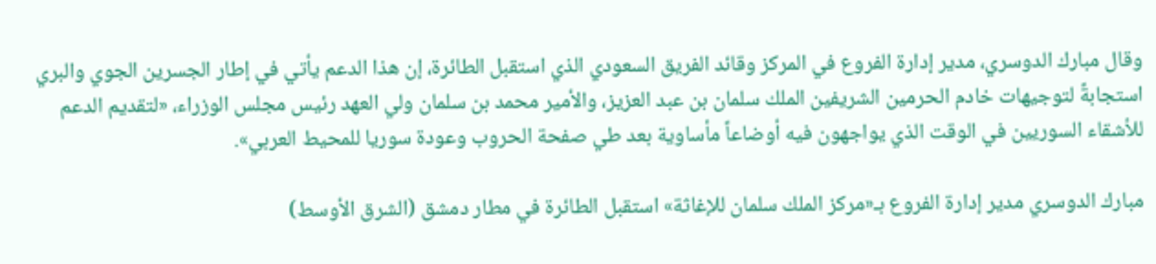وقال مبارك الدوسري، مدير إدارة الفروع في المركز وقائد الفريق السعودي الذي استقبل الطائرة، إن هذا الدعم يأتي في إطار الجسرين الجوي والبري استجابةً لتوجيهات خادم الحرمين الشريفين الملك سلمان بن عبد العزيز، والأمير محمد بن سلمان ولي العهد رئيس مجلس الوزراء، «لتقديم الدعم للأشقاء السوريين في الوقت الذي يواجهون فيه أوضاعاً مأساوية بعد طي صفحة الحروب وعودة سوريا للمحيط العربي».

مبارك الدوسري مدير إدارة الفروع بـ«مركز الملك سلمان للإغاثة» استقبل الطائرة في مطار دمشق (الشرق الأوسط)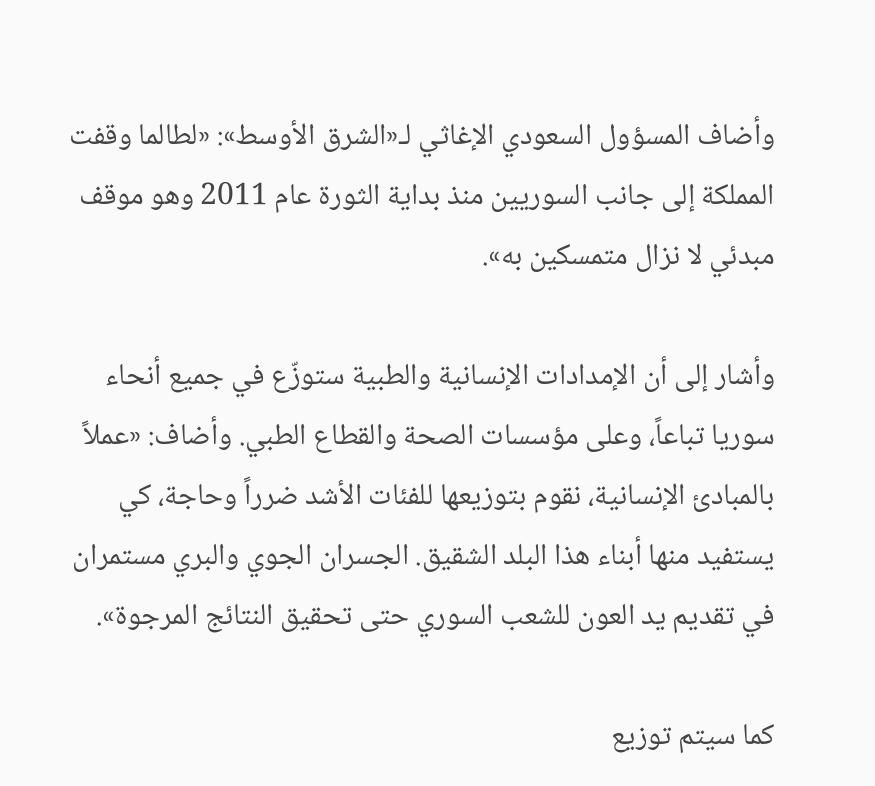وأضاف المسؤول السعودي الإغاثي لـ«الشرق الأوسط»: «لطالما وقفت المملكة إلى جانب السوريين منذ بداية الثورة عام 2011 وهو موقف مبدئي لا نزال متمسكين به».

وأشار إلى أن الإمدادات الإنسانية والطبية ستوزّع في جميع أنحاء سوريا تباعاً، وعلى مؤسسات الصحة والقطاع الطبي. وأضاف: «عملاً بالمبادئ الإنسانية، نقوم بتوزيعها للفئات الأشد ضرراً وحاجة، كي يستفيد منها أبناء هذا البلد الشقيق. الجسران الجوي والبري مستمران في تقديم يد العون للشعب السوري حتى تحقيق النتائج المرجوة».

كما سيتم توزيع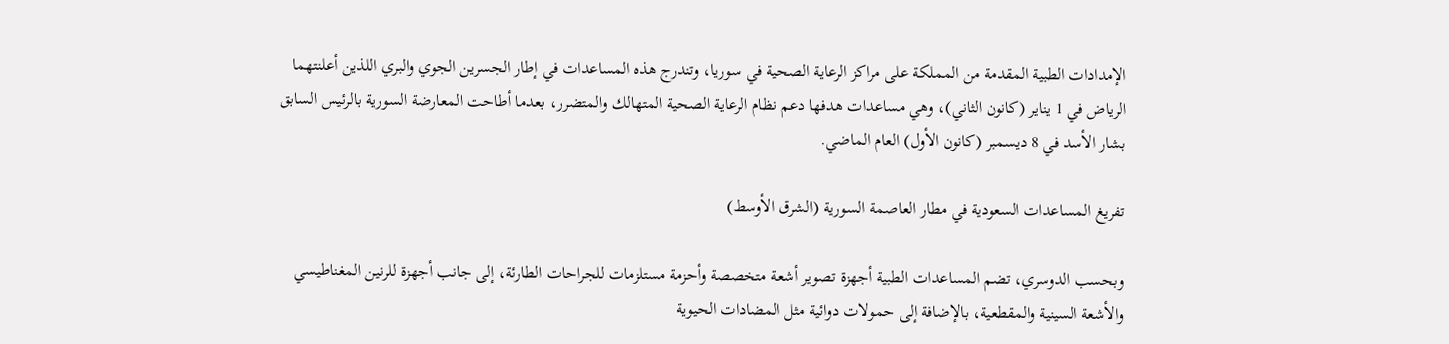الإمدادات الطبية المقدمة من المملكة على مراكز الرعاية الصحية في سوريا، وتندرج هذه المساعدات في إطار الجسرين الجوي والبري اللذين أعلنتهما الرياض في 1 يناير (كانون الثاني)، وهي مساعدات هدفها دعم نظام الرعاية الصحية المتهالك والمتضرر، بعدما أطاحت المعارضة السورية بالرئيس السابق بشار الأسد في 8 ديسمبر (كانون الأول) العام الماضي.

تفريغ المساعدات السعودية في مطار العاصمة السورية (الشرق الأوسط)

وبحسب الدوسري، تضم المساعدات الطبية أجهزة تصوير أشعة متخصصة وأحزمة مستلزمات للجراحات الطارئة، إلى جانب أجهزة للرنين المغناطيسي والأشعة السينية والمقطعية، بالإضافة إلى حمولات دوائية مثل المضادات الحيوية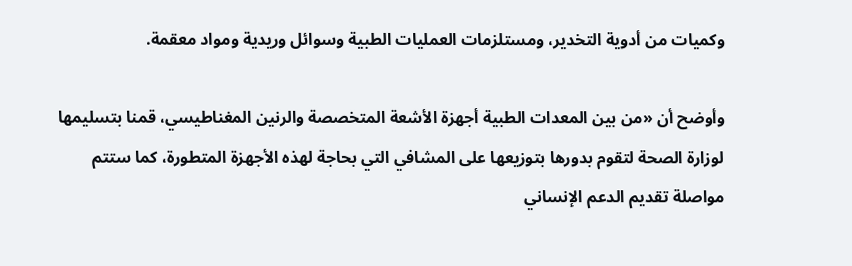وكميات من أدوية التخدير، ومستلزمات العمليات الطبية وسوائل وريدية ومواد معقمة.

وأوضح أن «من بين المعدات الطبية أجهزة الأشعة المتخصصة والرنين المغناطيسي، قمنا بتسليمها لوزارة الصحة لتقوم بدورها بتوزيعها على المشافي التي بحاجة لهذه الأجهزة المتطورة، كما ستتم مواصلة تقديم الدعم الإنساني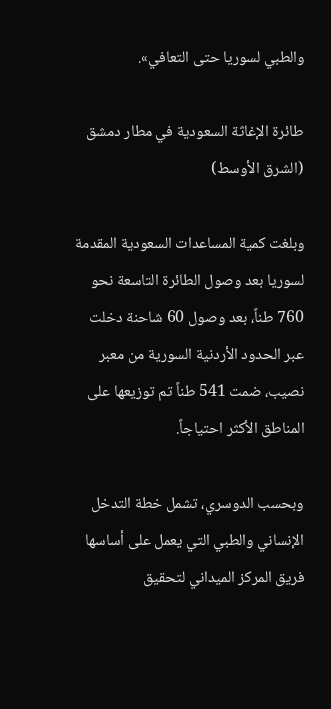والطبي لسوريا حتى التعافي».

طائرة الإغاثة السعودية في مطار دمشق (الشرق الأوسط)

وبلغت كمية المساعدات السعودية المقدمة لسوريا بعد وصول الطائرة التاسعة نحو 760 طناً، بعد وصول 60 شاحنة دخلت عبر الحدود الأردنية السورية من معبر نصيب، ضمت 541 طناً تم توزيعها على المناطق الأكثر احتياجاً.

وبحسب الدوسري، تشمل خطة التدخل الإنساني والطبي التي يعمل على أساسها فريق المركز الميداني لتحقيق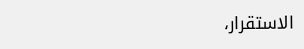الاستقرار،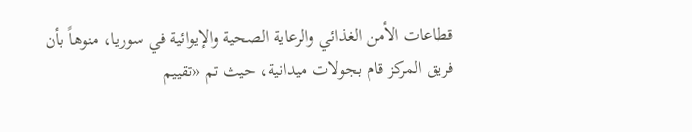قطاعات الأمن الغذائي والرعاية الصحية والإيوائية في سوريا، منوهاً بأن فريق المركز قام بجولات ميدانية، حيث تم «تقييم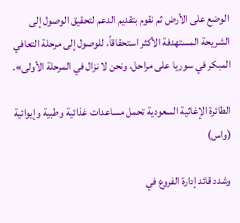الوضع على الأرض ثم نقوم بتقديم الدعم لتحقيق الوصول إلى الشريحة المستهدفة الأكثر استحقاقاً، للوصول إلى مرحلة التعافي المبكر في سوريا على مراحل، ونحن لا نزال في المرحلة الأولى».

الطائرة الإغاثية السعودية تحمل مساعدات غذائية وطبية وإيوائية (واس)

وشدد قائد إدارة الفروع في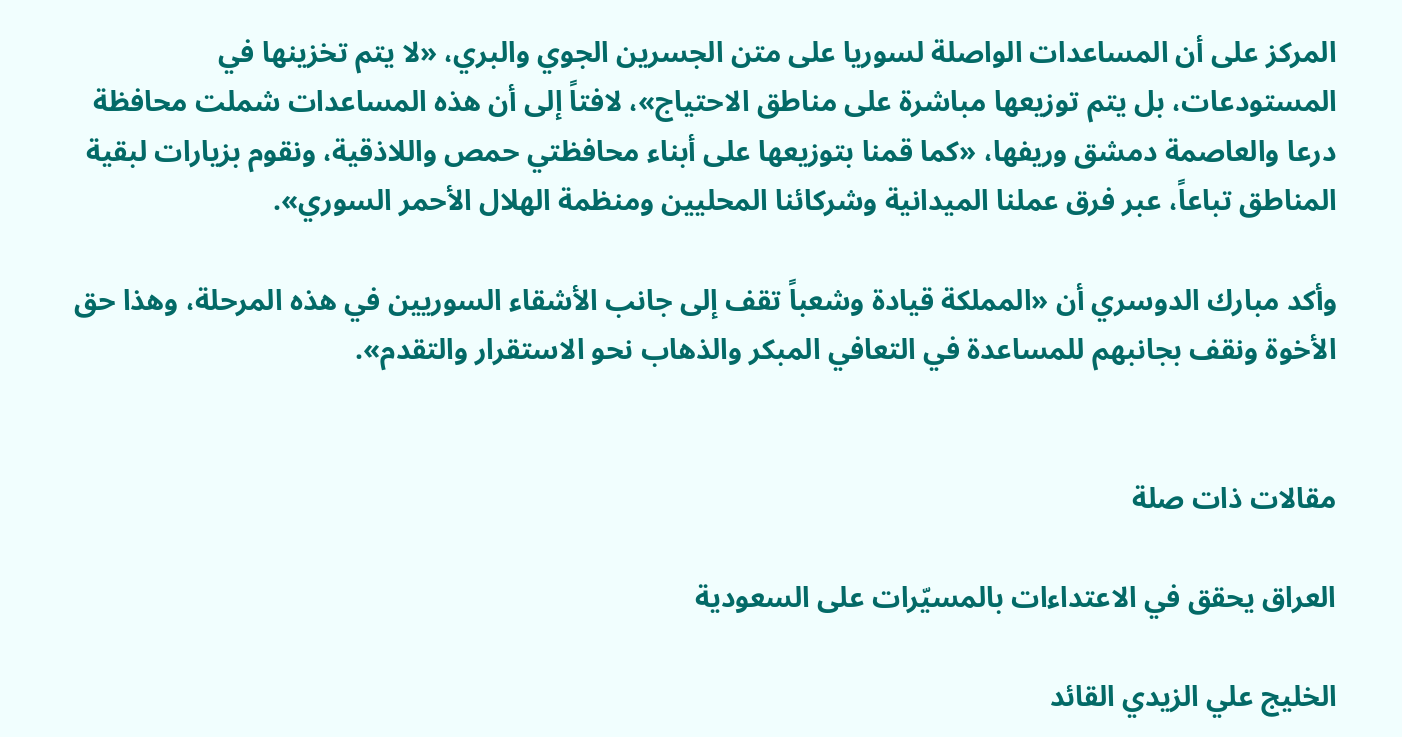المركز على أن المساعدات الواصلة لسوريا على متن الجسرين الجوي والبري، «لا يتم تخزينها في المستودعات، بل يتم توزيعها مباشرة على مناطق الاحتياج»، لافتاً إلى أن هذه المساعدات شملت محافظة درعا والعاصمة دمشق وريفها، «كما قمنا بتوزيعها على أبناء محافظتي حمص واللاذقية، ونقوم بزيارات لبقية المناطق تباعاً، عبر فرق عملنا الميدانية وشركائنا المحليين ومنظمة الهلال الأحمر السوري».

وأكد مبارك الدوسري أن «المملكة قيادة وشعباً تقف إلى جانب الأشقاء السوريين في هذه المرحلة، وهذا حق الأخوة ونقف بجانبهم للمساعدة في التعافي المبكر والذهاب نحو الاستقرار والتقدم».


مقالات ذات صلة

العراق يحقق في الاعتداءات بالمسيّرات على السعودية

الخليج علي الزيدي القائد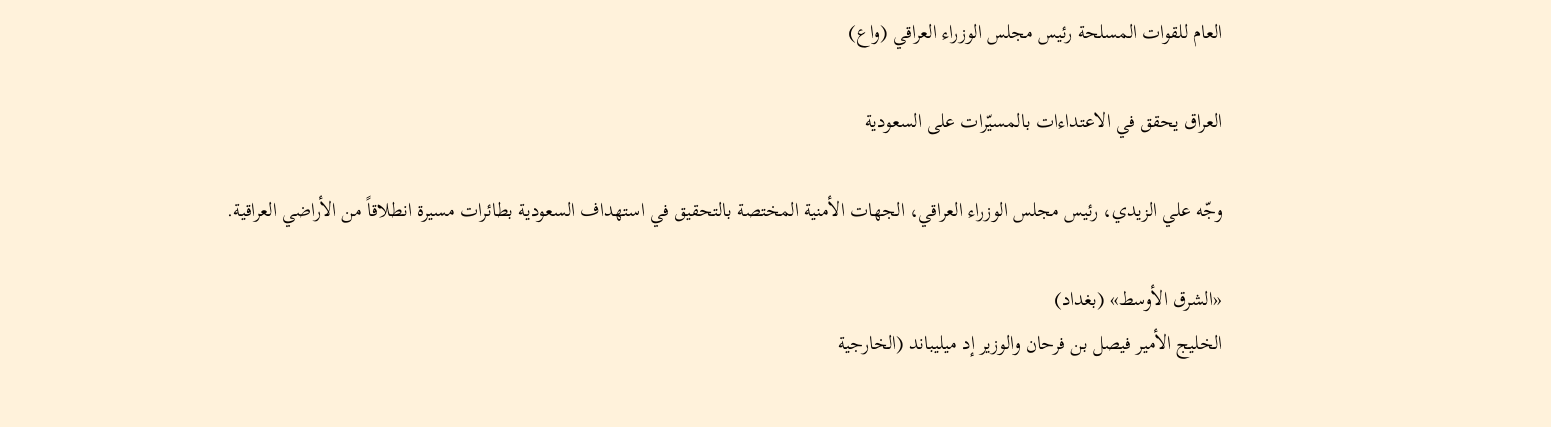العام للقوات المسلحة رئيس مجلس الوزراء العراقي (واع)

العراق يحقق في الاعتداءات بالمسيّرات على السعودية

وجّه علي الزيدي، رئيس مجلس الوزراء العراقي، الجهات الأمنية المختصة بالتحقيق في استهداف السعودية بطائرات مسيرة انطلاقاً من الأراضي العراقية.

«الشرق الأوسط» (بغداد)
الخليج الأمير فيصل بن فرحان والوزير إد ميليباند (الخارجية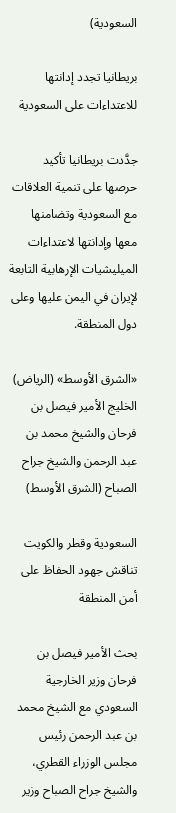السعودية)

بريطانيا تجدد إدانتها للاعتداءات على السعودية

جدَّدت بريطانيا تأكيد حرصها على تنمية العلاقات مع السعودية وتضامنها معها وإدانتها لاعتداءات الميليشيات الإرهابية التابعة لإيران في اليمن عليها وعلى دول المنطقة.

«الشرق الأوسط» (الرياض)
الخليج الأمير فيصل بن فرحان والشيخ محمد بن عبد الرحمن والشيخ جراح الصباح (الشرق الأوسط)

السعودية وقطر والكويت تناقش جهود الحفاظ على أمن المنطقة

بحث الأمير فيصل بن فرحان وزير الخارجية السعودي مع الشيخ محمد بن عبد الرحمن رئيس مجلس الوزراء القطري، والشيخ جراح الصباح وزير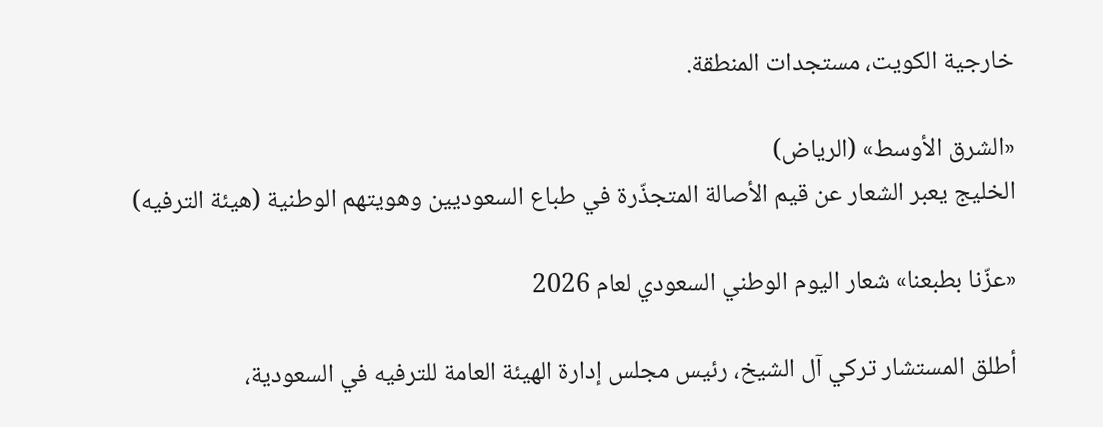خارجية الكويت، مستجدات المنطقة.

«الشرق الأوسط» (الرياض)
الخليج يعبر الشعار عن قيم الأصالة المتجذّرة في طباع السعوديين وهويتهم الوطنية (هيئة الترفيه)

«عزّنا بطبعنا» شعار اليوم الوطني السعودي لعام 2026

أطلق المستشار تركي آل الشيخ، رئيس مجلس إدارة الهيئة العامة للترفيه في السعودية،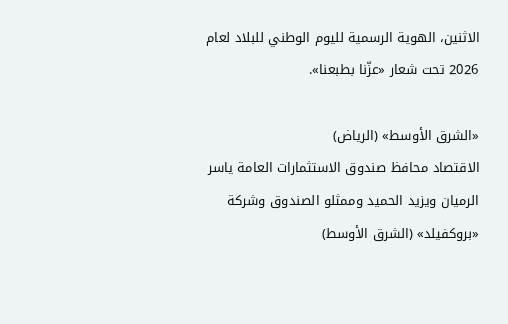الاثنين، الهوية الرسمية لليوم الوطني للبلاد لعام 2026 تحت شعار «عزّنا بطبعنا».

«الشرق الأوسط» (الرياض)
الاقتصاد محافظ صندوق الاستثمارات العامة ياسر الرميان ويزيد الحميد وممثلو الصندوق وشركة «بروكفيلد» (الشرق الأوسط)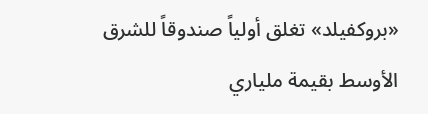«بروكفيلد» تغلق أولياً صندوقاً للشرق الأوسط بقيمة ملياري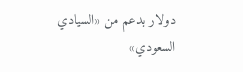دولار بدعم من «السيادي السعودي»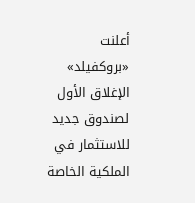أعلنت «بروكفيلد» الإغلاق الأول لصندوق جديد للاستثمار في الملكية الخاصة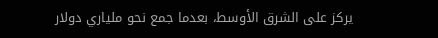يركز على الشرق الأوسط، بعدما جمع نحو ملياري دولار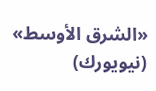«الشرق الأوسط» (نيويورك)